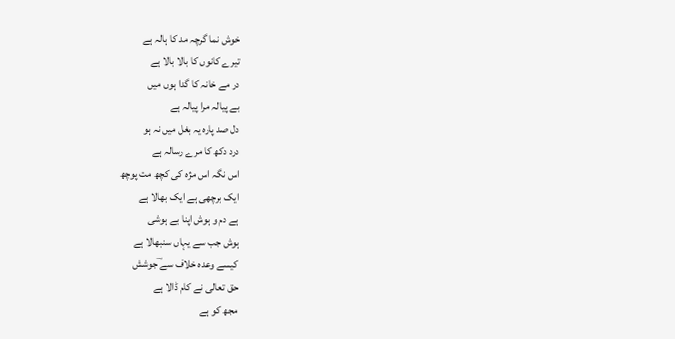خوش نما گرچہ مد کا ہالہ ہے
تیرے کانوں کا بالا بالا ہے
در مے خانہ کا گدا ہوں میں
بے پیالہ مرا پیالہ ہے
دل صد پارہ یہ بغل میں نہ ہو
درد دکھ کا مرے رسالہ ہے
اس نگہ اس مژہ کی کچھ مت پوچھ
ایک برچھی ہے ایک بھالا ہے
ہے دم و ہوش اپنا بے ہوشی
ہوش جب سے یہاں سنبھالا ہے
کیسے وعدہ خلاف سے ؔجوشش
حق تعالی نے کام ڈالا ہے
مجھ کو ہے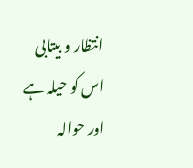انتظار و بیتابی
اس کو حیلہ ہے اور حوالہ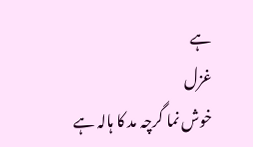ہے
غزل
خوش نما گرچہ مد کا ہالہ ہے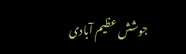جوشش عظیم آبادی